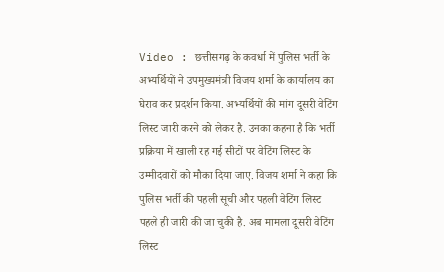Video : छत्तीसगढ़ के कवर्धा में पुलिस भर्ती के अभ्यर्थियों ने उपमुख्यमंत्री विजय शर्मा के कार्यालय का घेराव कर प्रदर्शन किया. अभ्यर्थियों की मांग दूसरी वेटिंग लिस्ट जारी करने को लेकर है. उनका कहना है कि भर्ती प्रक्रिया में खाली रह गई सीटों पर वेटिंग लिस्ट के उम्मीदवारों को मौका दिया जाए. विजय शर्मा ने कहा कि पुलिस भर्ती की पहली सूची और पहली वेटिंग लिस्ट पहले ही जारी की जा चुकी है. अब मामला दूसरी वेटिंग लिस्ट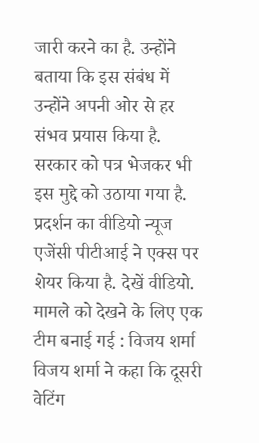जारी करने का है. उन्होंने बताया कि इस संबंध में उन्होंने अपनी ओर से हर संभव प्रयास किया है. सरकार को पत्र भेजकर भी इस मुद्दे को उठाया गया है. प्रदर्शन का वीडियो न्यूज एजेंसी पीटीआई ने एक्स पर शेयर किया है. देखें वीडियो.
मामले को देखने के लिए एक टीम बनाई गई : विजय शर्मा
विजय शर्मा ने कहा कि दूसरी वेटिंग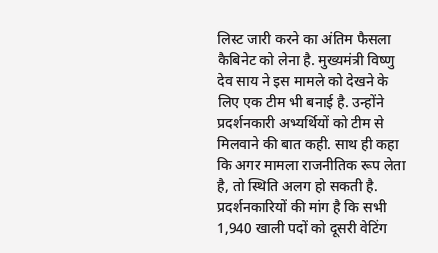लिस्ट जारी करने का अंतिम फैसला कैबिनेट को लेना है. मुख्यमंत्री विष्णु देव साय ने इस मामले को देखने के लिए एक टीम भी बनाई है. उन्होंने प्रदर्शनकारी अभ्यर्थियों को टीम से मिलवाने की बात कही. साथ ही कहा कि अगर मामला राजनीतिक रूप लेता है, तो स्थिति अलग हो सकती है.
प्रदर्शनकारियों की मांग है कि सभी 1,940 खाली पदों को दूसरी वेटिंग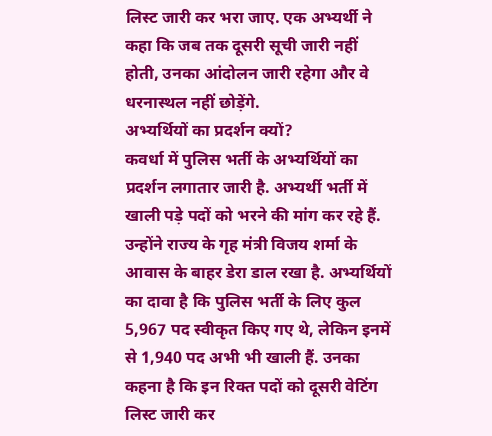लिस्ट जारी कर भरा जाए. एक अभ्यर्थी ने कहा कि जब तक दूसरी सूची जारी नहीं होती, उनका आंदोलन जारी रहेगा और वे धरनास्थल नहीं छोड़ेंगे.
अभ्यर्थियों का प्रदर्शन क्यों?
कवर्धा में पुलिस भर्ती के अभ्यर्थियों का प्रदर्शन लगातार जारी है. अभ्यर्थी भर्ती में खाली पड़े पदों को भरने की मांग कर रहे हैं. उन्होंने राज्य के गृह मंत्री विजय शर्मा के आवास के बाहर डेरा डाल रखा है. अभ्यर्थियों का दावा है कि पुलिस भर्ती के लिए कुल 5,967 पद स्वीकृत किए गए थे, लेकिन इनमें से 1,940 पद अभी भी खाली हैं. उनका कहना है कि इन रिक्त पदों को दूसरी वेटिंग लिस्ट जारी कर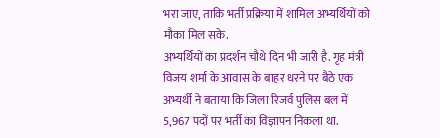भरा जाए, ताकि भर्ती प्रक्रिया में शामिल अभ्यर्थियों को मौका मिल सके.
अभ्यर्थियों का प्रदर्शन चौथे दिन भी जारी है. गृह मंत्री विजय शर्मा के आवास के बाहर धरने पर बैठे एक अभ्यर्थी ने बताया कि जिला रिजर्व पुलिस बल में 5,967 पदों पर भर्ती का विज्ञापन निकला था.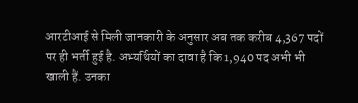आरटीआई से मिली जानकारी के अनुसार अब तक करीब 4,367 पदों पर ही भर्ती हुई है. अभ्यर्थियों का दावा है कि 1,940 पद अभी भी खाली हैं. उनका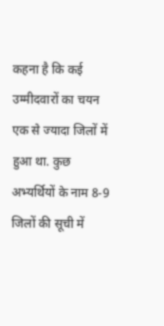कहना है कि कई उम्मीदवारों का चयन एक से ज्यादा जिलों में हुआ था. कुछ अभ्यर्थियों के नाम 8-9 जिलों की सूची में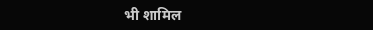भी शामिल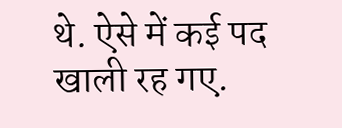थे. ऐसे में कई पद खाली रह गए.